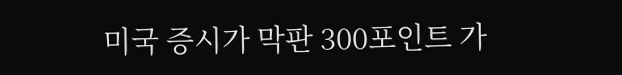미국 증시가 막판 300포인트 가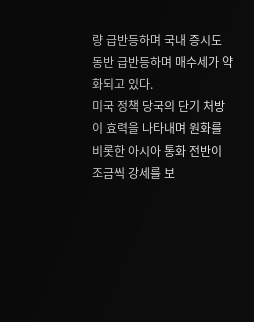량 급반등하며 국내 증시도 동반 급반등하며 매수세가 약화되고 있다.
미국 정책 당국의 단기 처방이 효력을 나타내며 원화를 비롯한 아시아 통화 전반이 조금씩 강세를 보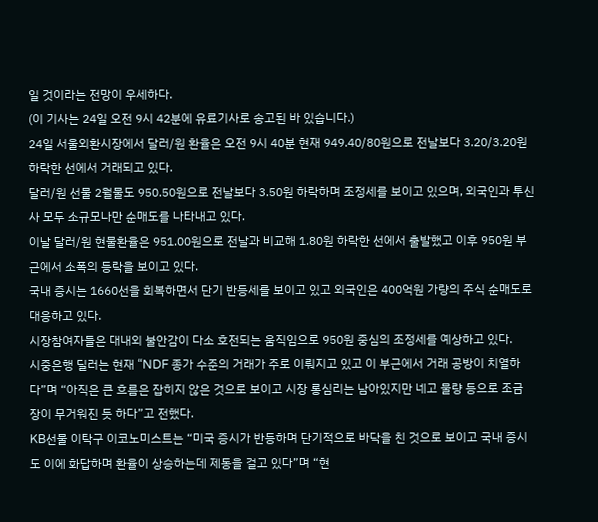일 것이라는 전망이 우세하다.
(이 기사는 24일 오전 9시 42분에 유료기사로 송고된 바 있습니다.)
24일 서울외환시장에서 달러/원 환율은 오전 9시 40분 현재 949.40/80원으로 전날보다 3.20/3.20원 하락한 선에서 거래되고 있다.
달러/원 선물 2월물도 950.50원으로 전날보다 3.50원 하락하며 조정세를 보이고 있으며, 외국인과 투신사 모두 소규모나만 순매도를 나타내고 있다.
이날 달러/원 현물환율은 951.00원으로 전날과 비교해 1.80원 하락한 선에서 출발했고 이후 950원 부근에서 소폭의 등락을 보이고 있다.
국내 증시는 1660선을 회복하면서 단기 반등세를 보이고 있고 외국인은 400억원 가량의 주식 순매도로 대응하고 있다.
시장참여자들은 대내외 불안감이 다소 호전되는 움직임으로 950원 중심의 조정세를 예상하고 있다.
시중은행 딜러는 현재 “NDF 종가 수준의 거래가 주로 이뤄지고 있고 이 부근에서 거래 공방이 치열하다”며 “아직은 큰 흐름은 잡히지 않은 것으로 보이고 시장 롱심리는 남아있지만 네고 물량 등으로 조금 장이 무거워진 듯 하다”고 전했다.
KB선물 이탁구 이코노미스트는 “미국 증시가 반등하며 단기적으로 바닥을 친 것으로 보이고 국내 증시도 이에 화답하며 환율이 상승하는데 제동을 걸고 있다”며 “현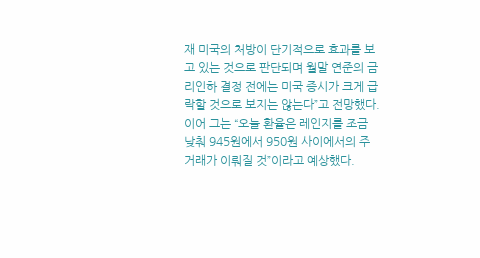재 미국의 처방이 단기적으로 효과를 보고 있는 것으로 판단되며 월말 연준의 금리인하 결정 전에는 미국 증시가 크게 급락할 것으로 보지는 않는다”고 전망했다.
이어 그는 “오늘 환율은 레인지를 조금 낮춰 945원에서 950원 사이에서의 주거래가 이뤄질 것”이라고 예상했다.